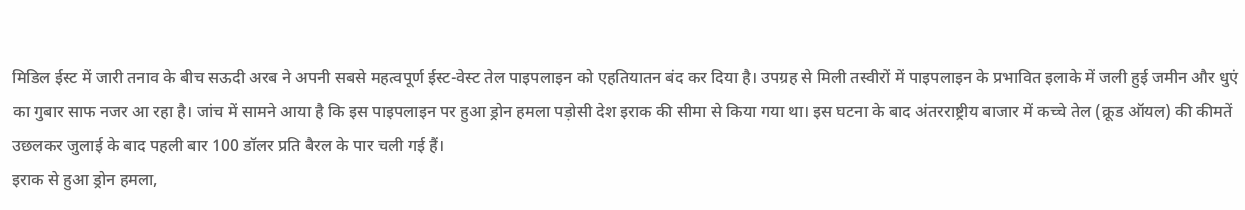मिडिल ईस्ट में जारी तनाव के बीच सऊदी अरब ने अपनी सबसे महत्वपूर्ण ईस्ट-वेस्ट तेल पाइपलाइन को एहतियातन बंद कर दिया है। उपग्रह से मिली तस्वीरों में पाइपलाइन के प्रभावित इलाके में जली हुई जमीन और धुएं का गुबार साफ नजर आ रहा है। जांच में सामने आया है कि इस पाइपलाइन पर हुआ ड्रोन हमला पड़ोसी देश इराक की सीमा से किया गया था। इस घटना के बाद अंतरराष्ट्रीय बाजार में कच्चे तेल (क्रूड ऑयल) की कीमतें उछलकर जुलाई के बाद पहली बार 100 डॉलर प्रति बैरल के पार चली गई हैं।
इराक से हुआ ड्रोन हमला,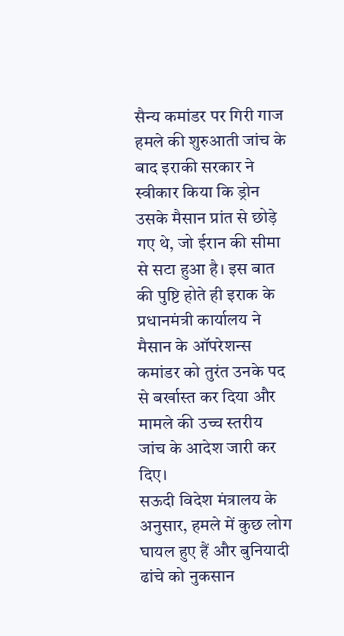सैन्य कमांडर पर गिरी गाज
हमले की शुरुआती जांच के बाद इराकी सरकार ने स्वीकार किया कि ड्रोन उसके मैसान प्रांत से छोड़े गए थे, जो ईरान की सीमा से सटा हुआ है। इस बात की पुष्टि होते ही इराक के प्रधानमंत्री कार्यालय ने मैसान के ऑपरेशन्स कमांडर को तुरंत उनके पद से बर्खास्त कर दिया और मामले की उच्च स्तरीय जांच के आदेश जारी कर दिए।
सऊदी विदेश मंत्रालय के अनुसार, हमले में कुछ लोग घायल हुए हैं और बुनियादी ढांचे को नुकसान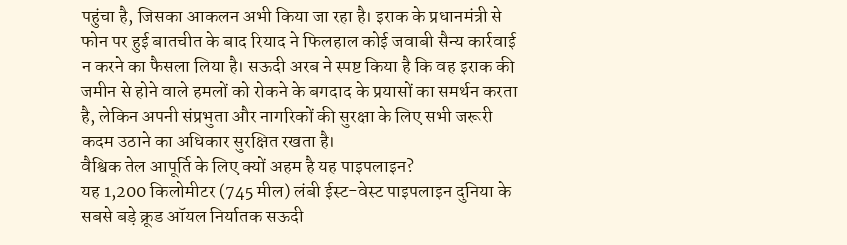पहुंचा है, जिसका आकलन अभी किया जा रहा है। इराक के प्रधानमंत्री से फोन पर हुई बातचीत के बाद रियाद ने फिलहाल कोई जवाबी सैन्य कार्रवाई न करने का फैसला लिया है। सऊदी अरब ने स्पष्ट किया है कि वह इराक की जमीन से होने वाले हमलों को रोकने के बगदाद के प्रयासों का समर्थन करता है, लेकिन अपनी संप्रभुता और नागरिकों की सुरक्षा के लिए सभी जरूरी कदम उठाने का अधिकार सुरक्षित रखता है।
वैश्विक तेल आपूर्ति के लिए क्यों अहम है यह पाइपलाइन?
यह 1,200 किलोमीटर (745 मील) लंबी ईस्ट-वेस्ट पाइपलाइन दुनिया के सबसे बड़े क्रूड ऑयल निर्यातक सऊदी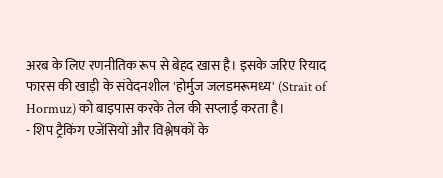अरब के लिए रणनीतिक रूप से बेहद खास है। इसके जरिए रियाद फारस की खाड़ी के संवेदनशील 'होर्मुज जलडमरूमध्य' (Strait of Hormuz) को बाइपास करके तेल की सप्लाई करता है।
- शिप ट्रैकिंग एजेंसियों और विश्लेषकों के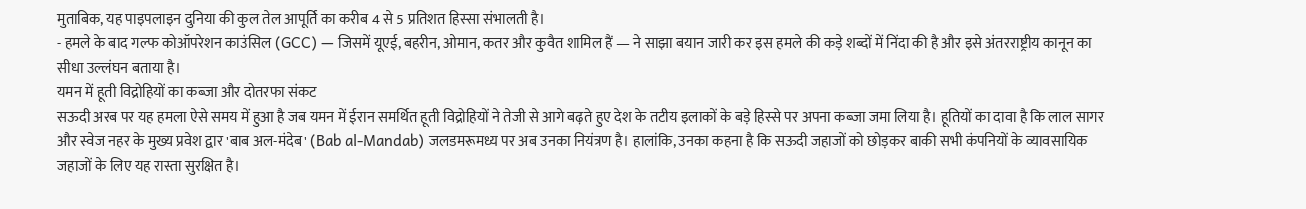मुताबिक, यह पाइपलाइन दुनिया की कुल तेल आपूर्ति का करीब 4 से 5 प्रतिशत हिस्सा संभालती है।
- हमले के बाद गल्फ कोऑपरेशन काउंसिल (GCC) — जिसमें यूएई, बहरीन, ओमान, कतर और कुवैत शामिल हैं — ने साझा बयान जारी कर इस हमले की कड़े शब्दों में निंदा की है और इसे अंतरराष्ट्रीय कानून का सीधा उल्लंघन बताया है।
यमन में हूती विद्रोहियों का कब्जा और दोतरफा संकट
सऊदी अरब पर यह हमला ऐसे समय में हुआ है जब यमन में ईरान समर्थित हूती विद्रोहियों ने तेजी से आगे बढ़ते हुए देश के तटीय इलाकों के बड़े हिस्से पर अपना कब्जा जमा लिया है। हूतियों का दावा है कि लाल सागर और स्वेज नहर के मुख्य प्रवेश द्वार 'बाब अल-मंदेब' (Bab al-Mandab) जलडमरूमध्य पर अब उनका नियंत्रण है। हालांकि, उनका कहना है कि सऊदी जहाजों को छोड़कर बाकी सभी कंपनियों के व्यावसायिक जहाजों के लिए यह रास्ता सुरक्षित है।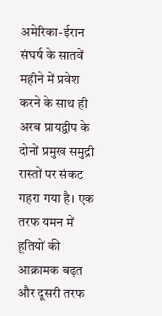अमेरिका-ईरान संघर्ष के सातवें महीने में प्रवेश करने के साथ ही अरब प्रायद्वीप के दोनों प्रमुख समुद्री रास्तों पर संकट गहरा गया है। एक तरफ यमन में हूतियों की आक्रामक बढ़त और दूसरी तरफ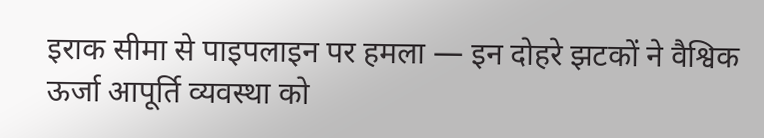इराक सीमा से पाइपलाइन पर हमला — इन दोहरे झटकों ने वैश्विक ऊर्जा आपूर्ति व्यवस्था को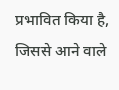प्रभावित किया है, जिससे आने वाले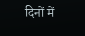दिनों में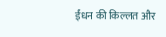ईंधन की किल्लत और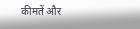कीमतें और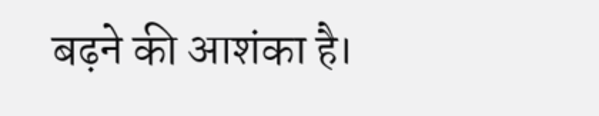बढ़ने की आशंका है।